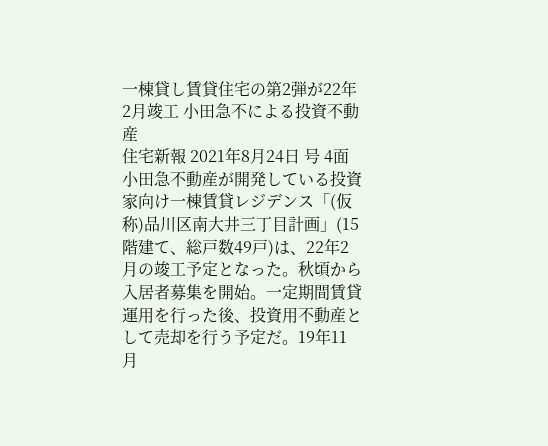一棟貸し賃貸住宅の第2弾が22年2月竣工 小田急不による投資不動産
住宅新報 2021年8月24日 号 4面
小田急不動産が開発している投資家向け一棟賃貸レジデンス「(仮称)品川区南大井三丁目計画」(15階建て、総戸数49戸)は、22年2月の竣工予定となった。秋頃から入居者募集を開始。一定期間賃貸運用を行った後、投資用不動産として売却を行う予定だ。19年11月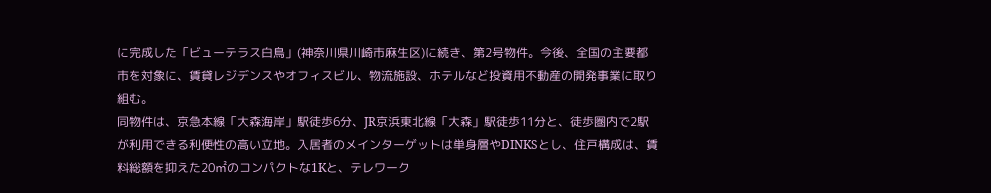に完成した「ビューテラス白鳥」(神奈川県川崎市麻生区)に続き、第2号物件。今後、全国の主要都市を対象に、賃貸レジデンスやオフィスビル、物流施設、ホテルなど投資用不動産の開発事業に取り組む。
同物件は、京急本線「大森海岸」駅徒歩6分、JR京浜東北線「大森」駅徒歩11分と、徒歩圏内で2駅が利用できる利便性の高い立地。入居者のメインターゲットは単身層やDINKSとし、住戸構成は、賃料総額を抑えた20㎡のコンパクトな1Kと、テレワーク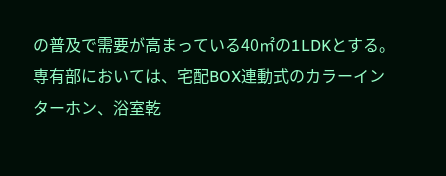の普及で需要が高まっている40㎡の1LDKとする。専有部においては、宅配BOX連動式のカラーインターホン、浴室乾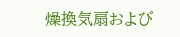燥換気扇および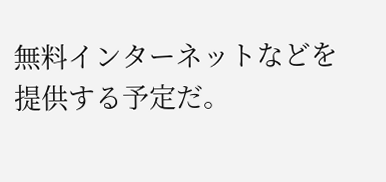無料インターネットなどを提供する予定だ。